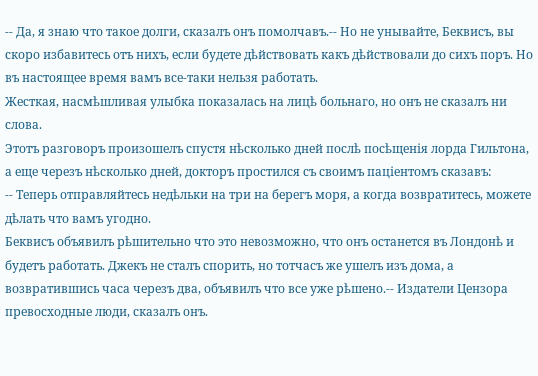-- Да, я знаю что такое долги, сказалъ онъ помолчавъ.-- Но не унывайте, Беквисъ, вы скоро избавитесь отъ нихъ, если будете дѣйствовать какъ дѣйствовали до сихъ поръ. Но въ настоящее время вамъ все-таки нельзя работать.
Жесткая, насмѣшливая улыбка показалась на лицѣ больнаго, но онъ не сказалъ ни слова.
Этотъ разговоръ произошелъ спустя нѣсколько дней послѣ посѣщенія лорда Гильтона, а еще черезъ нѣсколько дней, докторъ простился съ своимъ паціентомъ сказавъ:
-- Теперь отправляйтесь недѣльки на три на берегъ моря, а когда возвратитесь, можете дѣлать что вамъ угодно.
Беквисъ объявилъ рѣшительно что это невозможно, что онъ останется въ Лондонѣ и будетъ работать. Джекъ не сталъ спорить, но тотчасъ же ушелъ изъ дома, а возвратившись часа черезъ два, объявилъ что все уже рѣшено.-- Издатели Цензора превосходные люди, сказалъ онъ.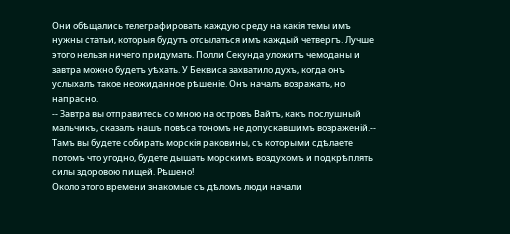Они обѣщались телеграфировать каждую среду на какія темы имъ нужны статьи, которыя будутъ отсылаться имъ каждый четвергъ. Лучше этого нельзя ничего придумать. Полли Секунда уложитъ чемоданы и завтра можно будетъ уѣхать. У Беквиса захватило духъ, когда онъ услыхалъ такое неожиданное рѣшеніе. Онъ началъ возражать, но напрасно.
-- Завтра вы отправитесь со мною на островъ Вайтъ, какъ послушный мальчикъ, сказалъ нашъ повѣса тономъ не допускавшимъ возраженій.-- Тамъ вы будете собирать морскія раковины, съ которыми сдѣлаете потомъ что угодно, будете дышать морскимъ воздухомъ и подкрѣплять силы здоровою пищей. Рѣшено!
Около этого времени знакомые съ дѣломъ люди начали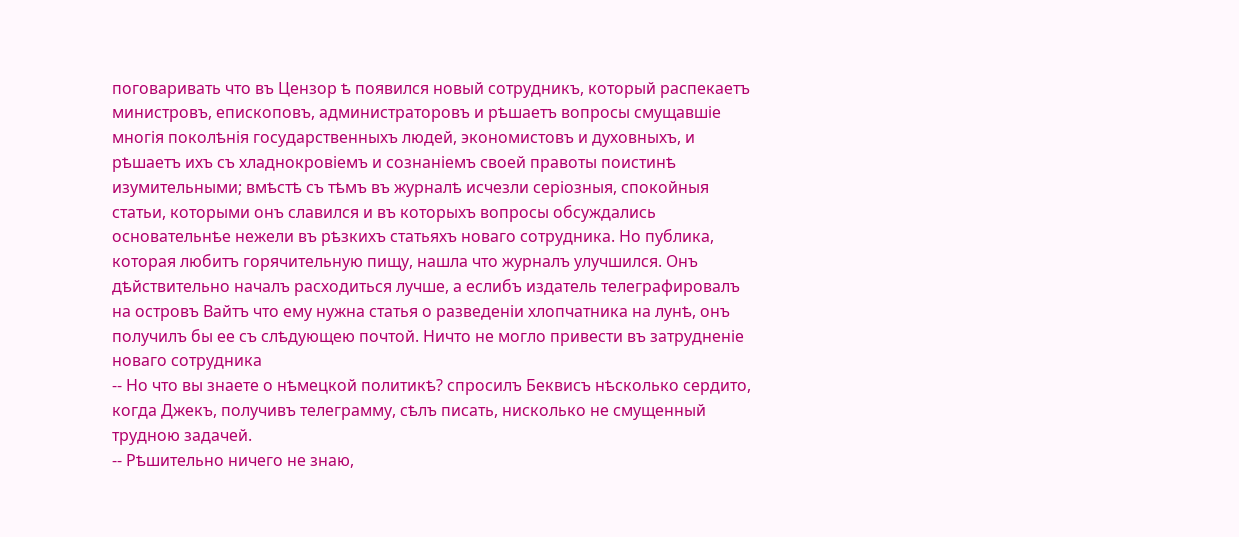поговаривать что въ Цензор ѣ появился новый сотрудникъ, который распекаетъ министровъ, епископовъ, администраторовъ и рѣшаетъ вопросы смущавшіе многія поколѣнія государственныхъ людей, экономистовъ и духовныхъ, и рѣшаетъ ихъ съ хладнокровіемъ и сознаніемъ своей правоты поистинѣ изумительными; вмѣстѣ съ тѣмъ въ журналѣ исчезли серіозныя, спокойныя статьи, которыми онъ славился и въ которыхъ вопросы обсуждались основательнѣе нежели въ рѣзкихъ статьяхъ новаго сотрудника. Но публика, которая любитъ горячительную пищу, нашла что журналъ улучшился. Онъ дѣйствительно началъ расходиться лучше, а еслибъ издатель телеграфировалъ на островъ Вайтъ что ему нужна статья о разведеніи хлопчатника на лунѣ, онъ получилъ бы ее съ слѣдующею почтой. Ничто не могло привести въ затрудненіе новаго сотрудника
-- Но что вы знаете о нѣмецкой политикѣ? спросилъ Беквисъ нѣсколько сердито, когда Джекъ, получивъ телеграмму, сѣлъ писать, нисколько не смущенный трудною задачей.
-- Рѣшительно ничего не знаю,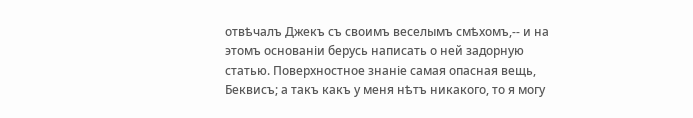отвѣчалъ Джекъ съ своимъ веселымъ смѣхомъ,-- и на этомъ основаніи берусь написать о ней задорную статью. Поверхностное знаніе самая опасная вещь, Беквисъ; а такъ какъ у меня нѣтъ никакого, то я могу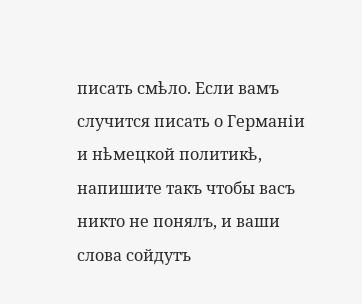писать смѣло. Если вамъ случится писать о Германіи и нѣмецкой политикѣ, напишите такъ чтобы васъ никто не понялъ, и ваши слова сойдутъ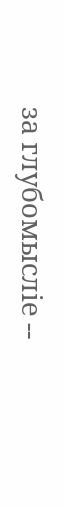за глубомысліе --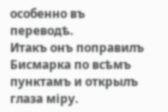особенно въ переводѣ.
Итакъ онъ поправилъ Бисмарка по всѣмъ пунктамъ и открылъ глаза міру.